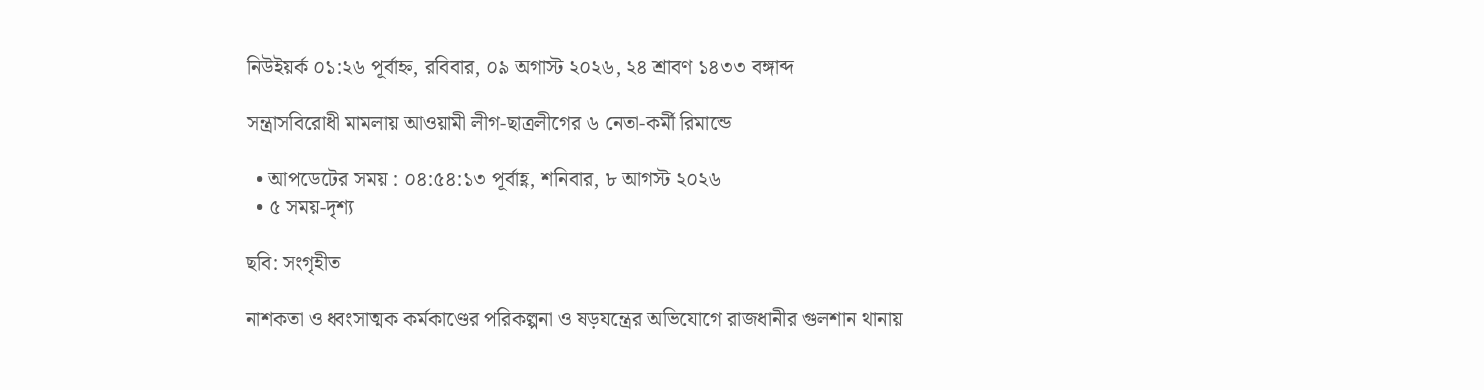নিউইয়র্ক ০১:২৬ পূর্বাহ্ন, রবিবার, ০৯ অগাস্ট ২০২৬, ২৪ শ্রাবণ ১৪৩৩ বঙ্গাব্দ

সন্ত্রাসবিরোধী মামলায় আওয়ামী লীগ-ছাত্রলীগের ৬ নেতা-কর্মী রিমান্ডে

  • আপডেটের সময় : ০৪:৫৪:১৩ পূর্বাহ্ণ, শনিবার, ৮ আগস্ট ২০২৬
  • ৫ সময়-দৃশ্য

ছবি: সংগৃহীত

নাশকতা ও ধ্বংসাত্মক কর্মকাণ্ডের পরিকল্পনা ও ষড়যন্ত্রের অভিযোগে রাজধানীর গুলশান থানায়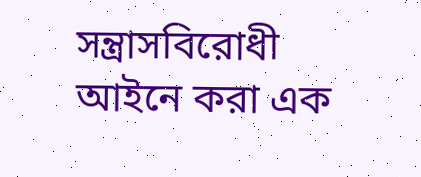সন্ত্রাসবিরোধী আইনে করা এক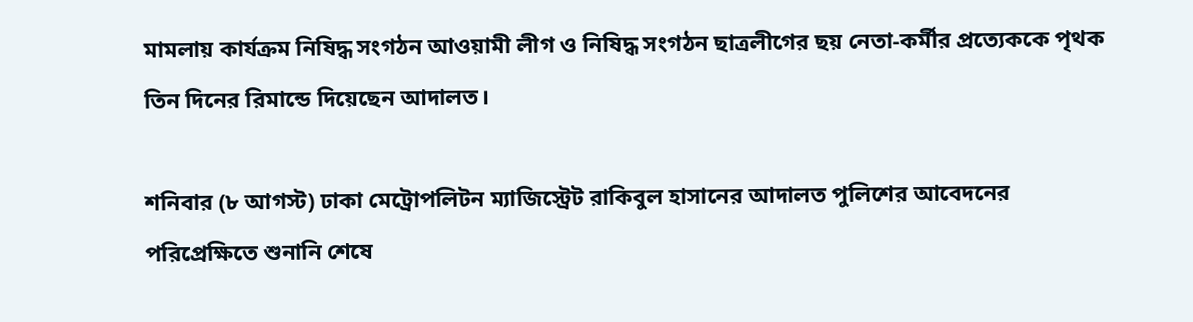মামলায় কার্যক্রম নিষিদ্ধ সংগঠন আওয়ামী লীগ ও নিষিদ্ধ সংগঠন ছাত্রলীগের ছয় নেতা-কর্মীর প্রত্যেককে পৃথক তিন দিনের রিমান্ডে দিয়েছেন আদালত।

শনিবার (৮ আগস্ট) ঢাকা মেট্রোপলিটন ম্যাজিস্ট্রেট রাকিবুল হাসানের আদালত পুলিশের আবেদনের পরিপ্রেক্ষিতে শুনানি শেষে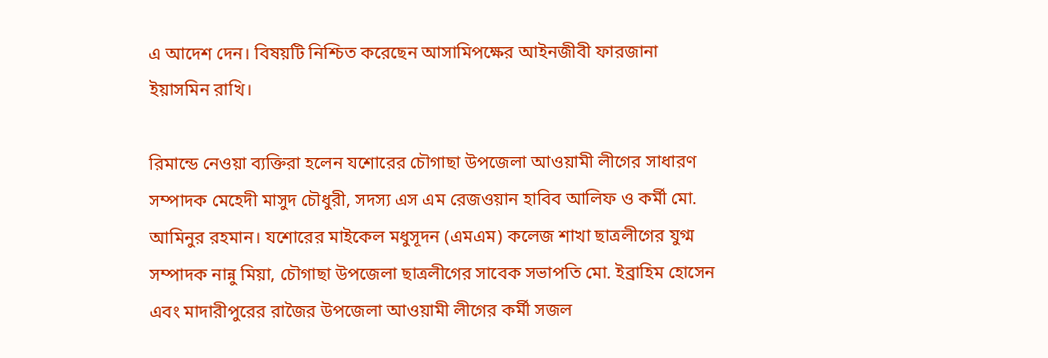এ আদেশ দেন। বিষয়টি নিশ্চিত করেছেন আসামিপক্ষের আইনজীবী ফারজানা ইয়াসমিন রাখি।

রিমান্ডে নেওয়া ব্যক্তিরা হলেন যশোরের চৌগাছা উপজেলা আওয়ামী লীগের সাধারণ সম্পাদক মেহেদী মাসুদ চৌধুরী, সদস্য এস এম রেজওয়ান হাবিব আলিফ ও কর্মী মো. আমিনুর রহমান। যশোরের মাইকেল মধুসূদন (এমএম) কলেজ শাখা ছাত্রলীগের যুগ্ম সম্পাদক নান্নু মিয়া, চৌগাছা উপজেলা ছাত্রলীগের সাবেক সভাপতি মো. ইব্রাহিম হোসেন এবং মাদারীপুরের রাজৈর উপজেলা আওয়ামী লীগের কর্মী সজল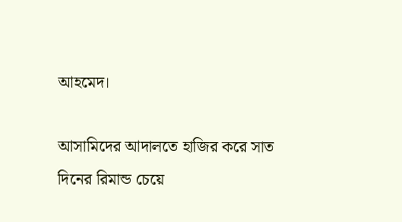আহমেদ।

আসামিদের আদালতে হাজির করে সাত দিনের রিমান্ড চেয়ে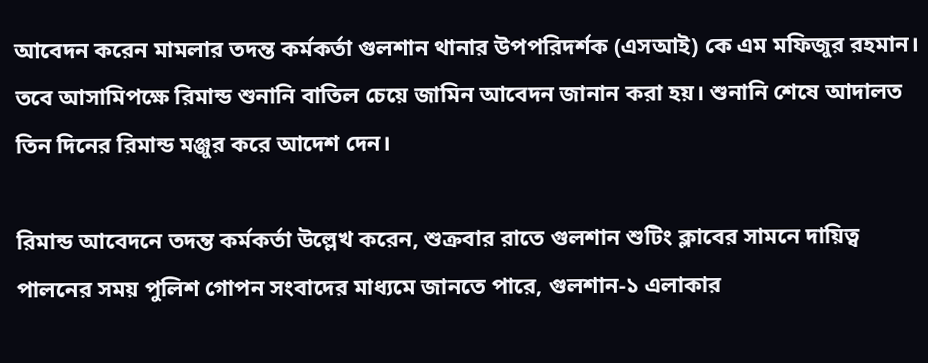আবেদন করেন মামলার তদন্ত কর্মকর্তা গুলশান থানার উপপরিদর্শক (এসআই) কে এম মফিজুর রহমান। তবে আসামিপক্ষে রিমান্ড শুনানি বাতিল চেয়ে জামিন আবেদন জানান করা হয়। শুনানি শেষে আদালত তিন দিনের রিমান্ড মঞ্জুর করে আদেশ দেন।

রিমান্ড আবেদনে তদন্ত কর্মকর্তা উল্লেখ করেন, শুক্রবার রাতে গুলশান শুটিং ক্লাবের সামনে দায়িত্ব পালনের সময় পুলিশ গোপন সংবাদের মাধ্যমে জানতে পারে, গুলশান-১ এলাকার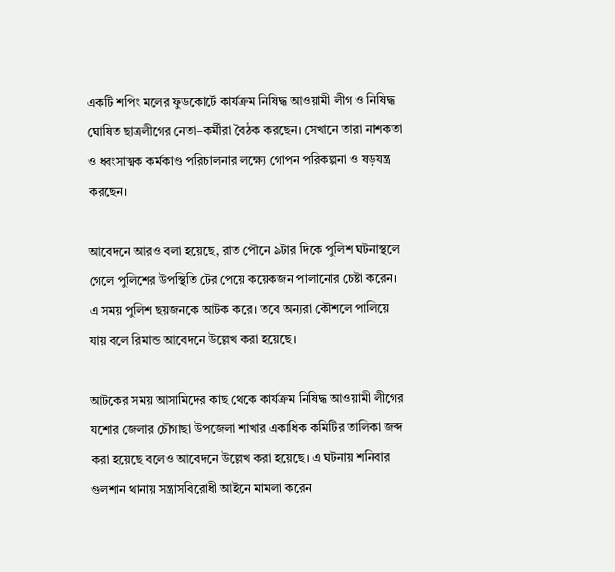একটি শপিং মলের ফুডকোর্টে কার্যক্রম নিষিদ্ধ আওয়ামী লীগ ও নিষিদ্ধ ঘোষিত ছাত্রলীগের নেতা–কর্মীরা বৈঠক করছেন। সেখানে তারা নাশকতা ও ধ্বংসাত্মক কর্মকাণ্ড পরিচালনার লক্ষ্যে গোপন পরিকল্পনা ও ষড়যন্ত্র করছেন।

আবেদনে আরও বলা হয়েছে, রাত পৌনে ৯টার দিকে পুলিশ ঘটনাস্থলে গেলে পুলিশের উপস্থিতি টের পেয়ে কয়েকজন পালানোর চেষ্টা করেন। এ সময় পুলিশ ছয়জনকে আটক করে। তবে অন্যরা কৌশলে পালিয়ে যায় বলে রিমান্ড আবেদনে উল্লেখ করা হয়েছে।

আটকের সময় আসামিদের কাছ থেকে কার্যক্রম নিষিদ্ধ আওয়ামী লীগের যশোর জেলার চৌগাছা উপজেলা শাখার একাধিক কমিটির তালিকা জব্দ করা হয়েছে বলেও আবেদনে উল্লেখ করা হয়েছে। এ ঘটনায় শনিবার গুলশান থানায় সন্ত্রাসবিরোধী আইনে মামলা করেন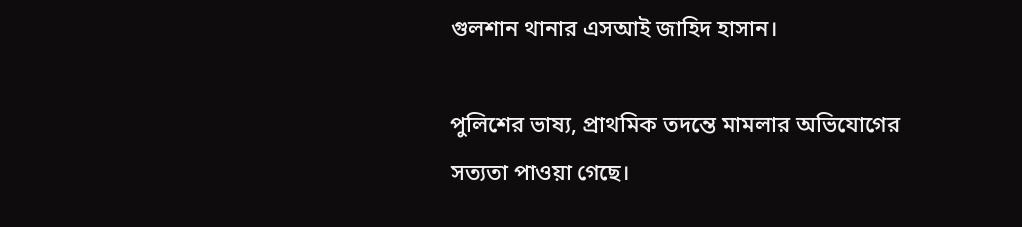গুলশান থানার এসআই জাহিদ হাসান।

পুলিশের ভাষ্য, প্রাথমিক তদন্তে মামলার অভিযোগের সত্যতা পাওয়া গেছে।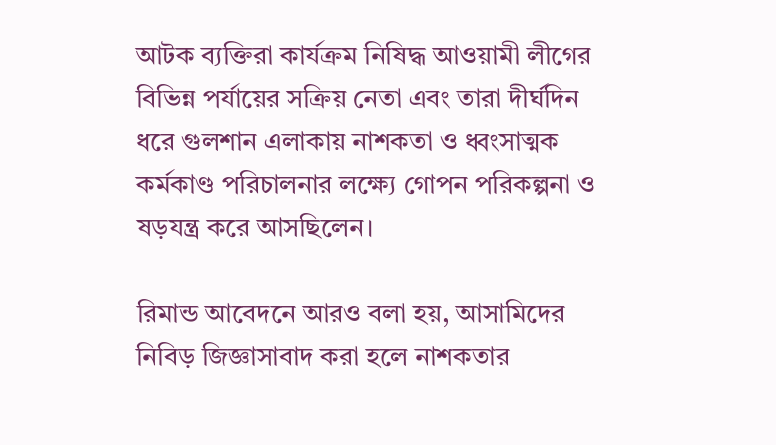আটক ব্যক্তিরা কার্যক্রম নিষিদ্ধ আওয়ামী লীগের বিভিন্ন পর্যায়ের সক্রিয় নেতা এবং তারা দীর্ঘদিন ধরে গুলশান এলাকায় নাশকতা ও ধ্বংসাত্মক কর্মকাণ্ড পরিচালনার লক্ষ্যে গোপন পরিকল্পনা ও ষড়যন্ত্র করে আসছিলেন।

রিমান্ড আবেদনে আরও বলা হয়, আসামিদের নিবিড় জিজ্ঞাসাবাদ করা হলে নাশকতার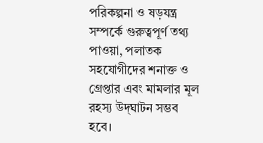পরিকল্পনা ও ষড়যন্ত্র সম্পর্কে গুরুত্বপূর্ণ তথ্য পাওয়া, পলাতক সহযোগীদের শনাক্ত ও গ্রেপ্তার এবং মামলার মূল রহস্য উদ্‌ঘাটন সম্ভব হবে।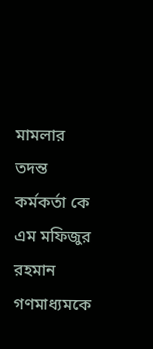মামলার তদন্ত কর্মকর্তা কে এম মফিজুর রহমান গণমাধ্যমকে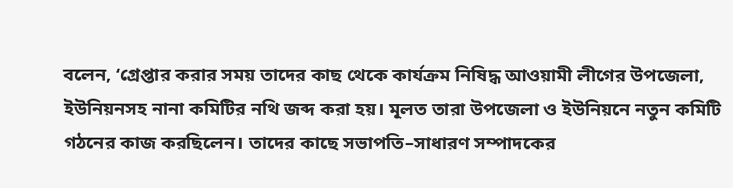বলেন, ‘গ্রেপ্তার করার সময় তাদের কাছ থেকে কার্যক্রম নিষিদ্ধ আওয়ামী লীগের উপজেলা, ইউনিয়নসহ নানা কমিটির নথি জব্দ করা হয়। মূলত তারা উপজেলা ও ইউনিয়নে নতুন কমিটি গঠনের কাজ করছিলেন। তাদের কাছে সভাপতি–সাধারণ সম্পাদকের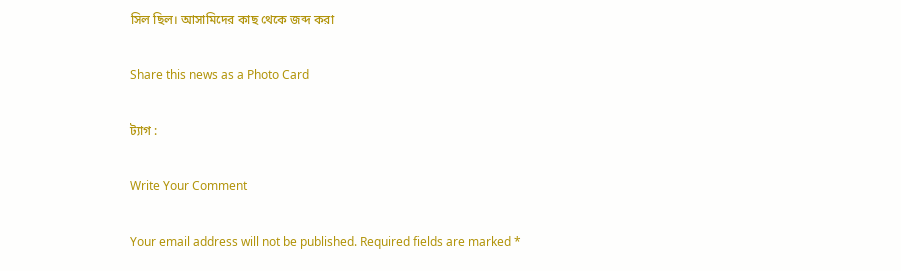সিল ছিল। আসামিদের কাছ থেকে জব্দ করা

Share this news as a Photo Card

ট্যাগ :

Write Your Comment

Your email address will not be published. Required fields are marked *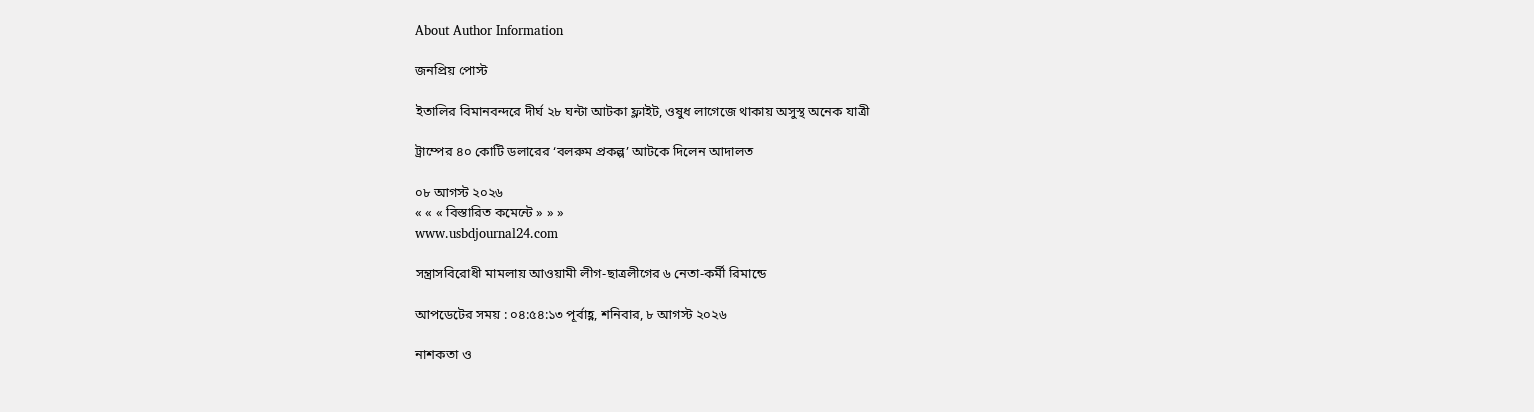About Author Information

জনপ্রিয় পোস্ট

ইতালির বিমানবন্দরে দীর্ঘ ২৮ ঘন্টা আটকা ফ্লাইট, ওষুধ লাগেজে থাকায় অসুস্থ অনেক যাত্রী

ট্রাম্পের ৪০ কোটি ডলারের ‘বলরুম প্রকল্প’ আটকে দিলেন আদালত

০৮ আগস্ট ২০২৬
« « « বিস্তারিত কমেন্টে » » »
www.usbdjournal24.com

সন্ত্রাসবিরোধী মামলায় আওয়ামী লীগ-ছাত্রলীগের ৬ নেতা-কর্মী রিমান্ডে

আপডেটের সময় : ০৪:৫৪:১৩ পূর্বাহ্ণ, শনিবার, ৮ আগস্ট ২০২৬

নাশকতা ও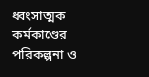ধ্বংসাত্মক কর্মকাণ্ডের পরিকল্পনা ও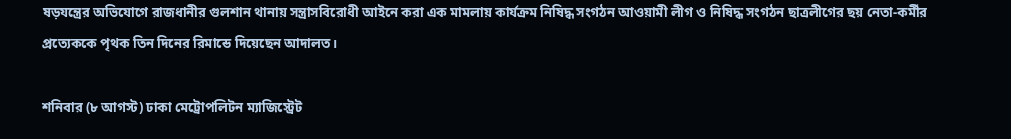ষড়যন্ত্রের অভিযোগে রাজধানীর গুলশান থানায় সন্ত্রাসবিরোধী আইনে করা এক মামলায় কার্যক্রম নিষিদ্ধ সংগঠন আওয়ামী লীগ ও নিষিদ্ধ সংগঠন ছাত্রলীগের ছয় নেতা-কর্মীর প্রত্যেককে পৃথক তিন দিনের রিমান্ডে দিয়েছেন আদালত।

শনিবার (৮ আগস্ট) ঢাকা মেট্রোপলিটন ম্যাজিস্ট্রেট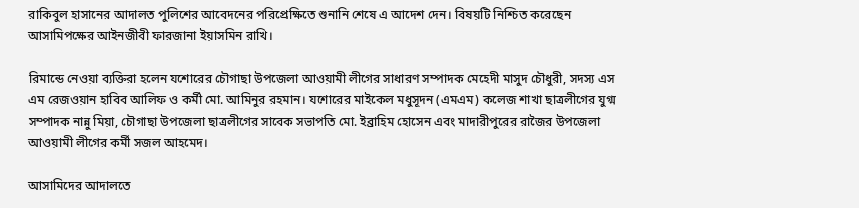রাকিবুল হাসানের আদালত পুলিশের আবেদনের পরিপ্রেক্ষিতে শুনানি শেষে এ আদেশ দেন। বিষয়টি নিশ্চিত করেছেন আসামিপক্ষের আইনজীবী ফারজানা ইয়াসমিন রাখি।

রিমান্ডে নেওয়া ব্যক্তিরা হলেন যশোরের চৌগাছা উপজেলা আওয়ামী লীগের সাধারণ সম্পাদক মেহেদী মাসুদ চৌধুরী, সদস্য এস এম রেজওয়ান হাবিব আলিফ ও কর্মী মো. আমিনুর রহমান। যশোরের মাইকেল মধুসূদন (এমএম) কলেজ শাখা ছাত্রলীগের যুগ্ম সম্পাদক নান্নু মিয়া, চৌগাছা উপজেলা ছাত্রলীগের সাবেক সভাপতি মো. ইব্রাহিম হোসেন এবং মাদারীপুরের রাজৈর উপজেলা আওয়ামী লীগের কর্মী সজল আহমেদ।

আসামিদের আদালতে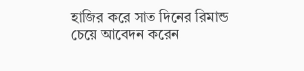হাজির করে সাত দিনের রিমান্ড চেয়ে আবেদন করেন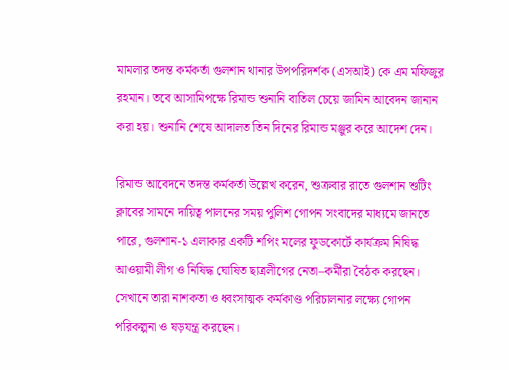মামলার তদন্ত কর্মকর্তা গুলশান থানার উপপরিদর্শক (এসআই) কে এম মফিজুর রহমান। তবে আসামিপক্ষে রিমান্ড শুনানি বাতিল চেয়ে জামিন আবেদন জানান করা হয়। শুনানি শেষে আদালত তিন দিনের রিমান্ড মঞ্জুর করে আদেশ দেন।

রিমান্ড আবেদনে তদন্ত কর্মকর্তা উল্লেখ করেন, শুক্রবার রাতে গুলশান শুটিং ক্লাবের সামনে দায়িত্ব পালনের সময় পুলিশ গোপন সংবাদের মাধ্যমে জানতে পারে, গুলশান-১ এলাকার একটি শপিং মলের ফুডকোর্টে কার্যক্রম নিষিদ্ধ আওয়ামী লীগ ও নিষিদ্ধ ঘোষিত ছাত্রলীগের নেতা–কর্মীরা বৈঠক করছেন। সেখানে তারা নাশকতা ও ধ্বংসাত্মক কর্মকাণ্ড পরিচালনার লক্ষ্যে গোপন পরিকল্পনা ও ষড়যন্ত্র করছেন।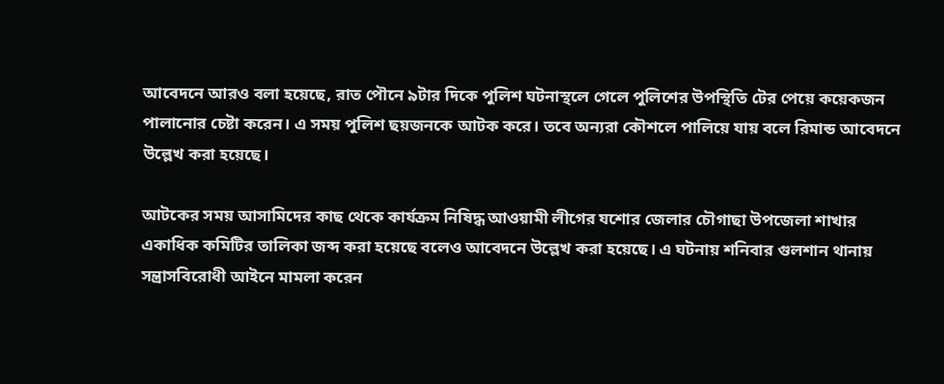আবেদনে আরও বলা হয়েছে, রাত পৌনে ৯টার দিকে পুলিশ ঘটনাস্থলে গেলে পুলিশের উপস্থিতি টের পেয়ে কয়েকজন পালানোর চেষ্টা করেন। এ সময় পুলিশ ছয়জনকে আটক করে। তবে অন্যরা কৌশলে পালিয়ে যায় বলে রিমান্ড আবেদনে উল্লেখ করা হয়েছে।

আটকের সময় আসামিদের কাছ থেকে কার্যক্রম নিষিদ্ধ আওয়ামী লীগের যশোর জেলার চৌগাছা উপজেলা শাখার একাধিক কমিটির তালিকা জব্দ করা হয়েছে বলেও আবেদনে উল্লেখ করা হয়েছে। এ ঘটনায় শনিবার গুলশান থানায় সন্ত্রাসবিরোধী আইনে মামলা করেন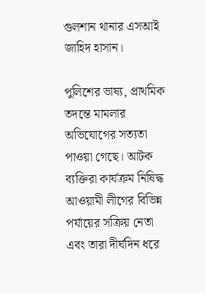গুলশান থানার এসআই জাহিদ হাসান।

পুলিশের ভাষ্য, প্রাথমিক তদন্তে মামলার অভিযোগের সত্যতা পাওয়া গেছে। আটক ব্যক্তিরা কার্যক্রম নিষিদ্ধ আওয়ামী লীগের বিভিন্ন পর্যায়ের সক্রিয় নেতা এবং তারা দীর্ঘদিন ধরে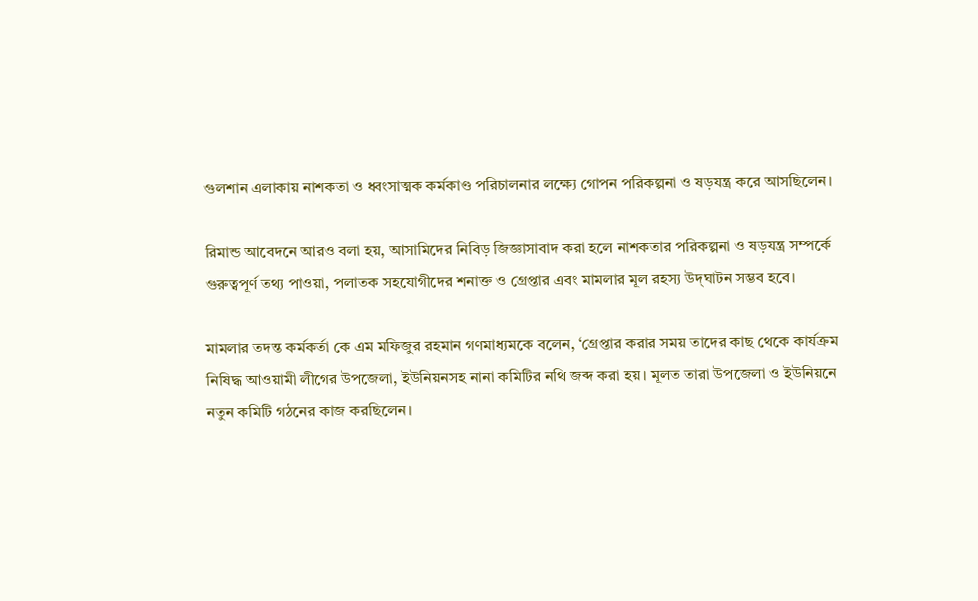গুলশান এলাকায় নাশকতা ও ধ্বংসাত্মক কর্মকাণ্ড পরিচালনার লক্ষ্যে গোপন পরিকল্পনা ও ষড়যন্ত্র করে আসছিলেন।

রিমান্ড আবেদনে আরও বলা হয়, আসামিদের নিবিড় জিজ্ঞাসাবাদ করা হলে নাশকতার পরিকল্পনা ও ষড়যন্ত্র সম্পর্কে গুরুত্বপূর্ণ তথ্য পাওয়া, পলাতক সহযোগীদের শনাক্ত ও গ্রেপ্তার এবং মামলার মূল রহস্য উদ্‌ঘাটন সম্ভব হবে।

মামলার তদন্ত কর্মকর্তা কে এম মফিজুর রহমান গণমাধ্যমকে বলেন, ‘গ্রেপ্তার করার সময় তাদের কাছ থেকে কার্যক্রম নিষিদ্ধ আওয়ামী লীগের উপজেলা, ইউনিয়নসহ নানা কমিটির নথি জব্দ করা হয়। মূলত তারা উপজেলা ও ইউনিয়নে নতুন কমিটি গঠনের কাজ করছিলেন।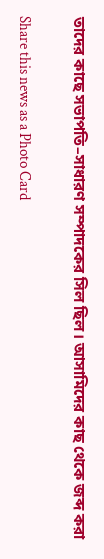তাদের কাছে সভাপতি–সাধারণ সম্পাদকের সিল ছিল। আসামিদের কাছ থেকে জব্দ করা

Share this news as a Photo Card